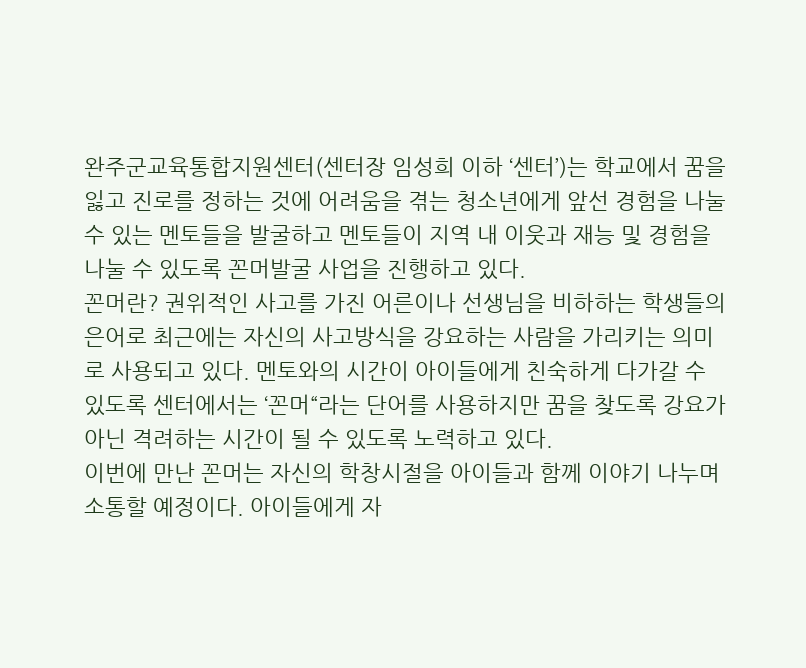완주군교육통합지원센터(센터장 임성희 이하 ‘센터’)는 학교에서 꿈을 잃고 진로를 정하는 것에 어려움을 겪는 청소년에게 앞선 경험을 나눌 수 있는 멘토들을 발굴하고 멘토들이 지역 내 이웃과 재능 및 경험을 나눌 수 있도록 꼰머발굴 사업을 진행하고 있다.
꼰머란? 권위적인 사고를 가진 어른이나 선생님을 비하하는 학생들의 은어로 최근에는 자신의 사고방식을 강요하는 사람을 가리키는 의미로 사용되고 있다. 멘토와의 시간이 아이들에게 친숙하게 다가갈 수 있도록 센터에서는 ‘꼰머“라는 단어를 사용하지만 꿈을 찾도록 강요가 아닌 격려하는 시간이 될 수 있도록 노력하고 있다.
이번에 만난 꼰머는 자신의 학창시절을 아이들과 함께 이야기 나누며 소통할 예정이다. 아이들에게 자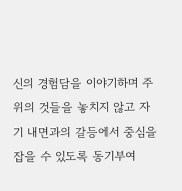신의 경험담을 이야기하며 주위의 것들을 놓치지 않고 자기 내면과의 갈등에서 중심을 잡을 수 있도록 동기부여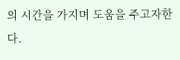의 시간을 가지며 도움을 주고자한다.